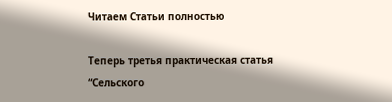Читаем Статьи полностью

Теперь третья практическая статья “Сельского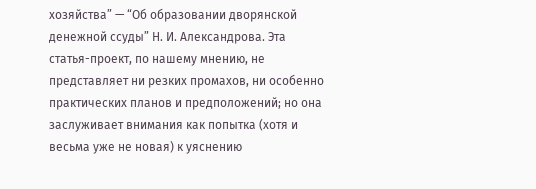хозяйства” — “Об образовании дворянской денежной ссуды” Н. И. Александрова. Эта статья-проект, по нашему мнению, не представляет ни резких промахов, ни особенно практических планов и предположений; но она заслуживает внимания как попытка (хотя и весьма уже не новая) к уяснению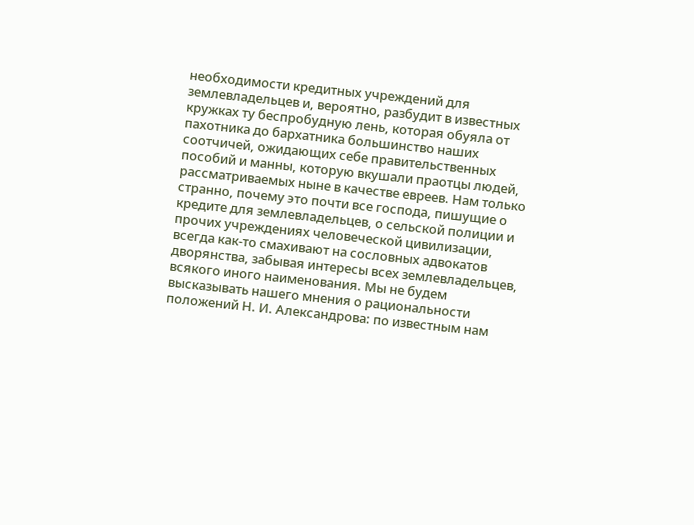необходимости кредитных учреждений для землевладельцев и, вероятно, разбудит в известных кружках ту беспробудную лень, которая обуяла от пахотника до бархатника большинство наших соотчичей, ожидающих себе правительственных пособий и манны, которую вкушали праотцы людей, рассматриваемых ныне в качестве евреев. Нам только странно, почему это почти все господа, пишущие о кредите для землевладельцев, о сельской полиции и прочих учреждениях человеческой цивилизации, всегда как-то смахивают на сословных адвокатов дворянства, забывая интересы всех землевладельцев, всякого иного наименования. Мы не будем высказывать нашего мнения о рациональности положений Н. И. Александрова: по известным нам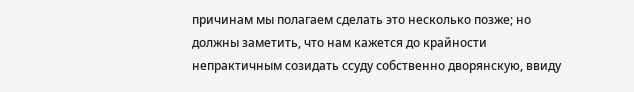причинам мы полагаем сделать это несколько позже; но должны заметить, что нам кажется до крайности непрактичным созидать ссуду собственно дворянскую, ввиду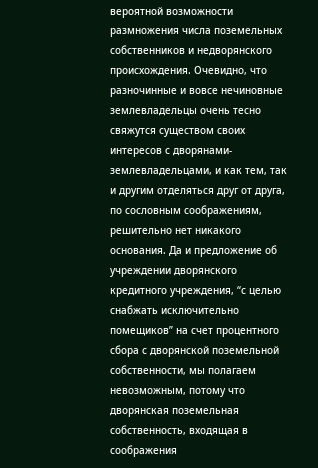вероятной возможности размножения числа поземельных собственников и недворянского происхождения. Очевидно, что разночинные и вовсе нечиновные землевладельцы очень тесно свяжутся существом своих интересов с дворянами-землевладельцами, и как тем, так и другим отделяться друг от друга, по сословным соображениям, решительно нет никакого основания. Да и предложение об учреждении дворянского кредитного учреждения, “с целью снабжать исключительно помещиков” на счет процентного сбора с дворянской поземельной собственности, мы полагаем невозможным, потому что дворянская поземельная собственность, входящая в соображения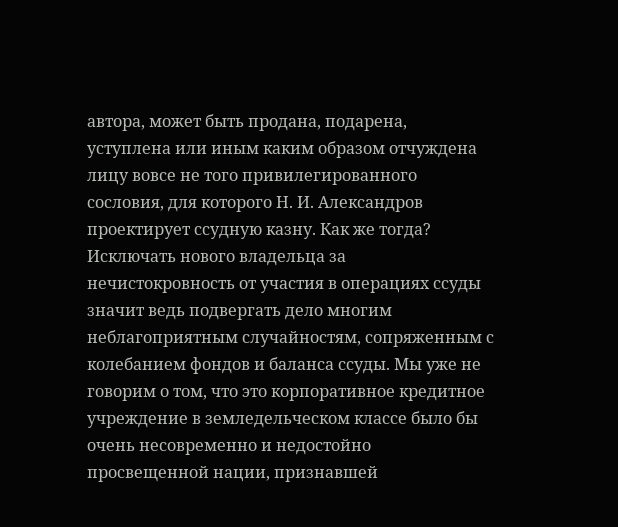автора, может быть продана, подарена, уступлена или иным каким образом отчуждена лицу вовсе не того привилегированного сословия, для которого Н. И. Александров проектирует ссудную казну. Как же тогда? Исключать нового владельца за нечистокровность от участия в операциях ссуды значит ведь подвергать дело многим неблагоприятным случайностям, сопряженным с колебанием фондов и баланса ссуды. Мы уже не говорим о том, что это корпоративное кредитное учреждение в земледельческом классе было бы очень несовременно и недостойно просвещенной нации, признавшей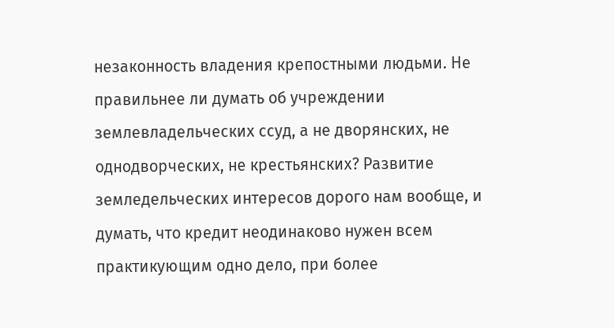незаконность владения крепостными людьми. Не правильнее ли думать об учреждении землевладельческих ссуд, а не дворянских, не однодворческих, не крестьянских? Развитие земледельческих интересов дорого нам вообще, и думать, что кредит неодинаково нужен всем практикующим одно дело, при более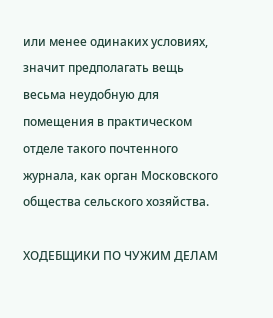или менее одинаких условиях, значит предполагать вещь весьма неудобную для помещения в практическом отделе такого почтенного журнала, как орган Московского общества сельского хозяйства.

ХОДЕБЩИКИ ПО ЧУЖИМ ДЕЛАМ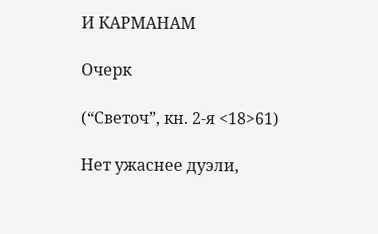И КАРМАНАМ

Очерк

(“Светоч”, кн. 2-я <18>61)

Нет ужаснее дуэли,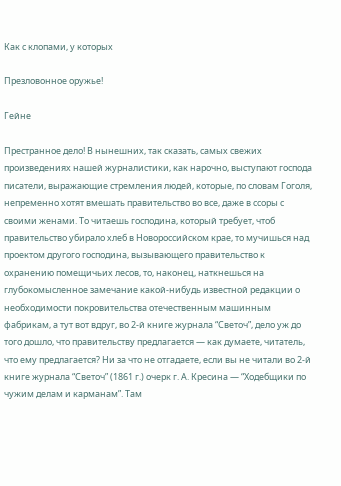Как с клопами, у которых

Презловонное оружье!

Гейне

Престранное дело! В нынешних, так сказать, самых свежих произведениях нашей журналистики, как нарочно, выступают господа писатели, выражающие стремления людей, которые, по словам Гоголя, непременно хотят вмешать правительство во все, даже в ссоры с своими женами. То читаешь господина, который требует, чтоб правительство убирало хлеб в Новороссийском крае, то мучишься над проектом другого господина, вызывающего правительство к охранению помещичьих лесов, то, наконец, наткнешься на глубокомысленное замечание какой-нибудь известной редакции о необходимости покровительства отечественным машинным фабрикам, а тут вот вдруг, во 2-й книге журнала “Светоч”, дело уж до того дошло, что правительству предлагается — как думаете, читатель, что ему предлагается? Ни за что не отгадаете, если вы не читали во 2-й книге журнала “Светоч” (1861 г.) очерк г. А. Кресина — “Ходебщики по чужим делам и карманам”. Там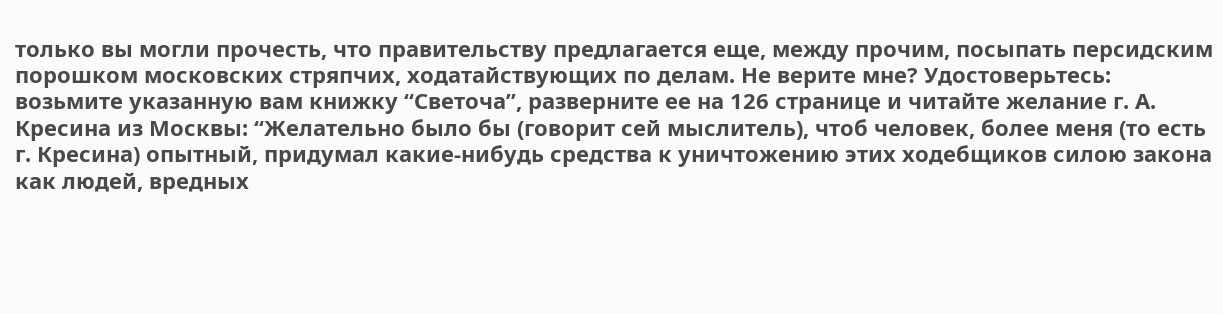только вы могли прочесть, что правительству предлагается еще, между прочим, посыпать персидским порошком московских стряпчих, ходатайствующих по делам. Не верите мне? Удостоверьтесь: возьмите указанную вам книжку “Светоча”, разверните ее на 126 странице и читайте желание г. А. Кресина из Москвы: “Желательно было бы (говорит сей мыслитель), чтоб человек, более меня (то есть г. Кресина) опытный, придумал какие-нибудь средства к уничтожению этих ходебщиков силою закона как людей, вредных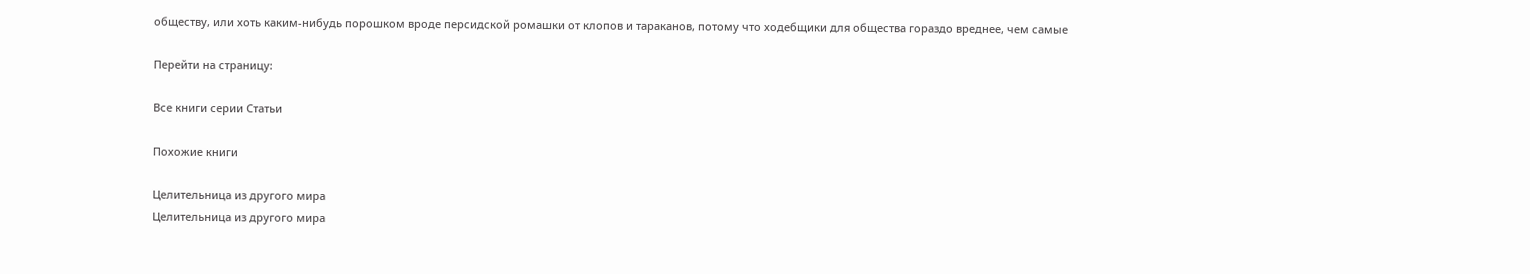обществу, или хоть каким-нибудь порошком вроде персидской ромашки от клопов и тараканов, потому что ходебщики для общества гораздо вреднее, чем самые

Перейти на страницу:

Все книги серии Статьи

Похожие книги

Целительница из другого мира
Целительница из другого мира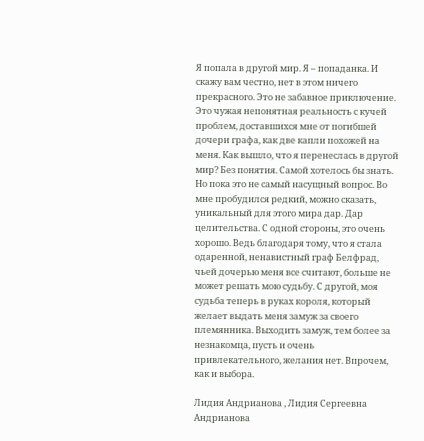Я попала в другой мир. Я – попаданка. И скажу вам честно, нет в этом ничего прекрасного. Это не забавное приключение. Это чужая непонятная реальность с кучей проблем, доставшихся мне от погибшей дочери графа, как две капли похожей на меня. Как вышло, что я перенеслась в другой мир? Без понятия. Самой хотелось бы знать. Но пока это не самый насущный вопрос. Во мне пробудился редкий, можно сказать, уникальный для этого мира дар. Дар целительства. С одной стороны, это очень хорошо. Ведь благодаря тому, что я стала одаренной, ненавистный граф Белфрад, чьей дочерью меня все считают, больше не может решать мою судьбу. С другой, моя судьба теперь в руках короля, который желает выдать меня замуж за своего племянника. Выходить замуж, тем более за незнакомца, пусть и очень привлекательного, желания нет. Впрочем, как и выбора.

Лидия Андрианова , Лидия Сергеевна Андрианова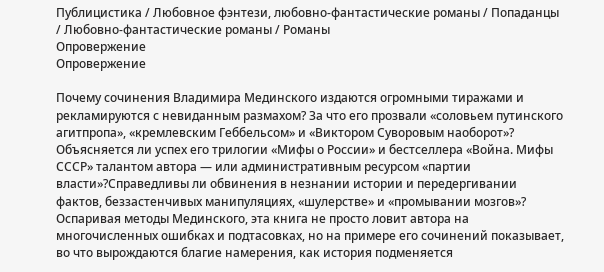Публицистика / Любовное фэнтези, любовно-фантастические романы / Попаданцы / Любовно-фантастические романы / Романы
Опровержение
Опровержение

Почему сочинения Владимира Мединского издаются огромными тиражами и рекламируются с невиданным размахом? За что его прозвали «соловьем путинского агитпропа», «кремлевским Геббельсом» и «Виктором Суворовым наоборот»? Объясняется ли успех его трилогии «Мифы о России» и бестселлера «Война. Мифы СССР» талантом автора — или административным ресурсом «партии власти»?Справедливы ли обвинения в незнании истории и передергивании фактов, беззастенчивых манипуляциях, «шулерстве» и «промывании мозгов»? Оспаривая методы Мединского, эта книга не просто ловит автора на многочисленных ошибках и подтасовках, но на примере его сочинений показывает, во что вырождаются благие намерения, как история подменяется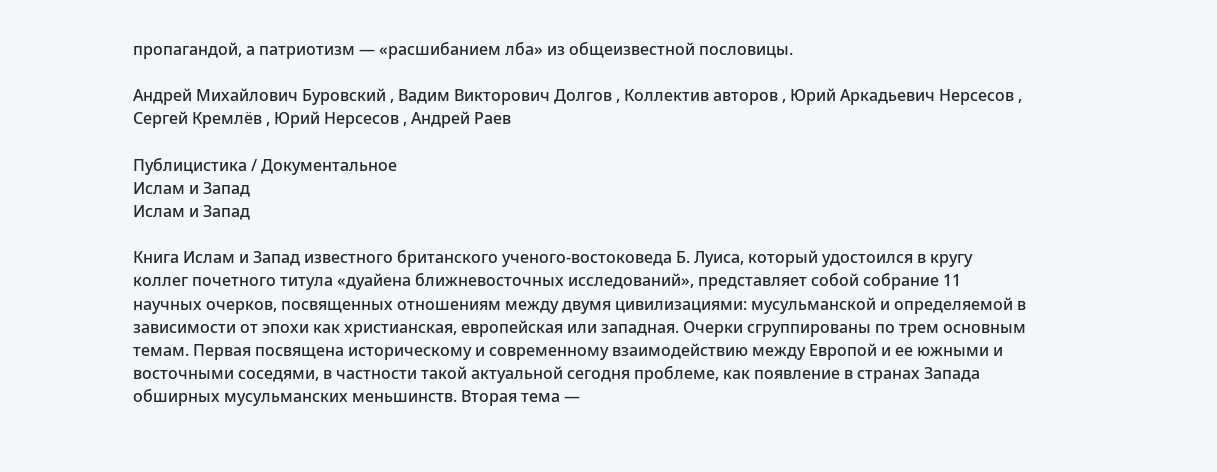пропагандой, а патриотизм — «расшибанием лба» из общеизвестной пословицы.

Андрей Михайлович Буровский , Вадим Викторович Долгов , Коллектив авторов , Юрий Аркадьевич Нерсесов , Сергей Кремлёв , Юрий Нерсесов , Андрей Раев

Публицистика / Документальное
Ислам и Запад
Ислам и Запад

Книга Ислам и Запад известного британского ученого-востоковеда Б. Луиса, который удостоился в кругу коллег почетного титула «дуайена ближневосточных исследований», представляет собой собрание 11 научных очерков, посвященных отношениям между двумя цивилизациями: мусульманской и определяемой в зависимости от эпохи как христианская, европейская или западная. Очерки сгруппированы по трем основным темам. Первая посвящена историческому и современному взаимодействию между Европой и ее южными и восточными соседями, в частности такой актуальной сегодня проблеме, как появление в странах Запада обширных мусульманских меньшинств. Вторая тема —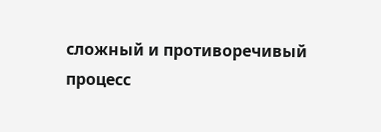сложный и противоречивый процесс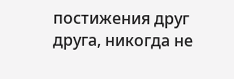постижения друг друга, никогда не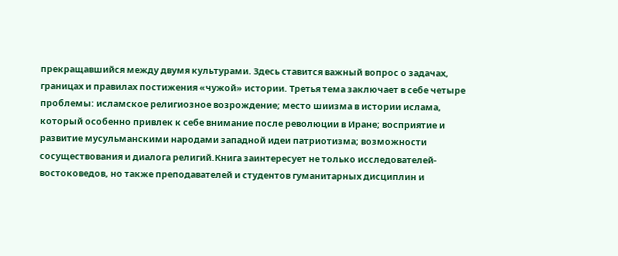прекращавшийся между двумя культурами. Здесь ставится важный вопрос о задачах, границах и правилах постижения «чужой» истории. Третья тема заключает в себе четыре проблемы: исламское религиозное возрождение; место шиизма в истории ислама, который особенно привлек к себе внимание после революции в Иране; восприятие и развитие мусульманскими народами западной идеи патриотизма; возможности сосуществования и диалога религий.Книга заинтересует не только исследователей-востоковедов, но также преподавателей и студентов гуманитарных дисциплин и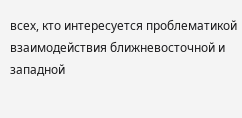всех, кто интересуется проблематикой взаимодействия ближневосточной и западной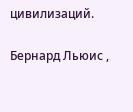цивилизаций.

Бернард Льюис ,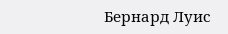Бернард Луис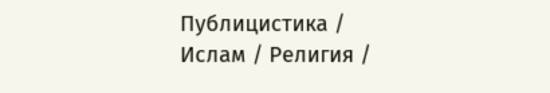Публицистика / Ислам / Религия /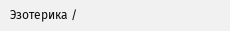Эзотерика /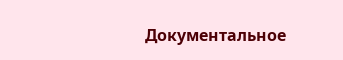Документальное